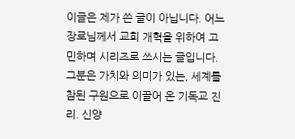이글은 제가 쓴 글이 아닙니다. 어느 장로님께서 교회 개혁을 위하여 고민하며 시리즈로 쓰시는 글입니다.
그분은 가치와 의미가 있는, 세계를 참된 구원으로 이끌어 온 기독교 진리. 신양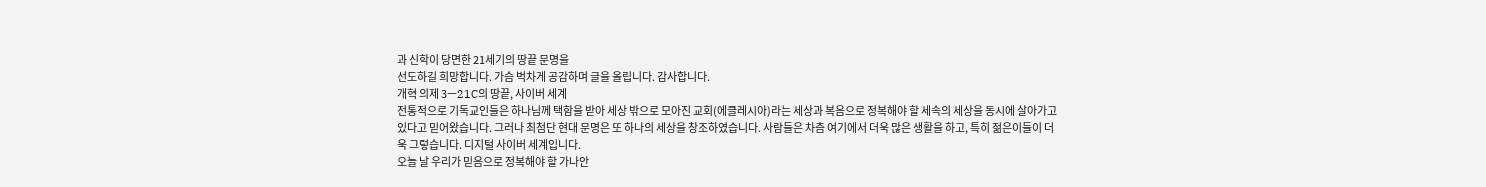과 신학이 당면한 21세기의 땅끝 문명을
선도하길 희망합니다. 가슴 벅차게 공감하며 글을 올립니다. 감사합니다.
개혁 의제 3ㅡ21C의 땅끝, 사이버 세계
전통적으로 기독교인들은 하나님께 택함을 받아 세상 밖으로 모아진 교회(에클레시아)라는 세상과 복음으로 정복해야 할 세속의 세상을 동시에 살아가고 있다고 믿어왔습니다. 그러나 최첨단 현대 문명은 또 하나의 세상을 창조하였습니다. 사람들은 차츰 여기에서 더욱 많은 생활을 하고, 특히 젊은이들이 더욱 그렇습니다. 디지털 사이버 세계입니다.
오늘 날 우리가 믿음으로 정복해야 할 가나안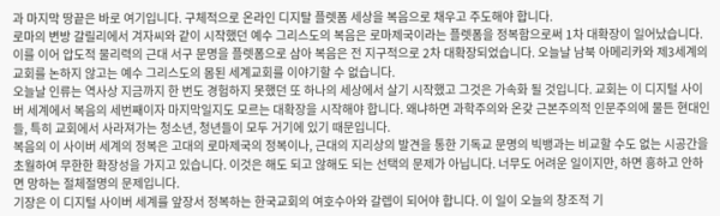과 마지막 땅끝은 바로 여기입니다. 구체적으로 온라인 디지탈 플렛폼 세상을 복음으로 채우고 주도해야 합니다.
로마의 변방 갈릴리에서 겨자씨와 같이 시작했던 예수 그리스도의 복음은 로마제국이라는 플렛폼을 정복함으로써 1차 대확장이 일어났습니다. 이를 이어 압도적 물리력의 근대 서구 문명을 플렛폼으로 삼아 복음은 전 지구적으로 2차 대확장되었습니다. 오늘날 남북 아메리카와 제3세계의 교회를 논하지 않고는 예수 그리스도의 몸된 세계교회를 이야기할 수 없습니다.
오늘날 인류는 역사상 지금까지 한 번도 경험하지 못했던 또 하나의 세상에서 살기 시작했고 그것은 가속화 될 것입니다. 교회는 이 디지털 사이버 세계에서 복음의 세번째이자 마지막일지도 모르는 대확장을 시작해야 합니다. 왜냐하면 과학주의와 온갖 근본주의적 인문주의에 물든 현대인들, 특히 교회에서 사라져가는 청소년, 청년들이 모두 거기에 있기 때문입니다.
복음의 이 사이버 세계의 정복은 고대의 로마제국의 정복이나, 근대의 지리상의 발견을 통한 기독교 문명의 빅뱅과는 비교할 수도 없는 시공간을 초월하여 무한한 확장성을 가지고 있습니다. 이것은 해도 되고 않해도 되는 선택의 문제가 아닙니다. 너무도 어려운 일이지만, 하면 흥하고 안하면 망하는 절체절명의 문제입니다.
기장은 이 디지털 사이버 세계를 앞장서 정복하는 한국교회의 여호수아와 갈렙이 되어야 합니다. 이 일이 오늘의 창조적 기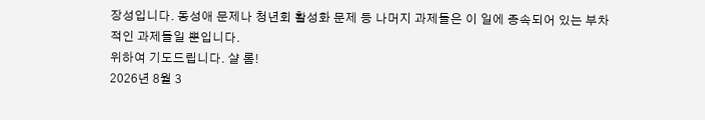장성입니다. 동성애 문제나 청년회 활성화 문제 등 나머지 과제들은 이 일에 종속되어 있는 부차적인 과제들일 뿐입니다.
위하여 기도드립니다. 샬 롬!
2026년 8월 3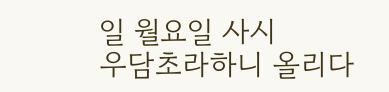일 월요일 사시
우담초라하니 올리다